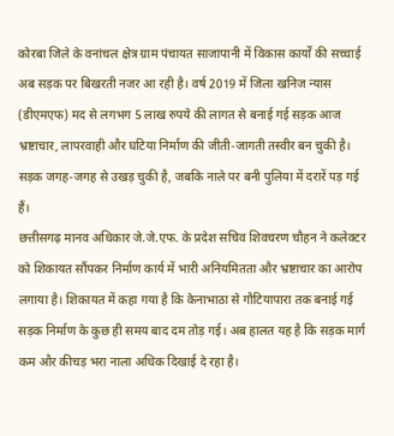कोरबा जिले के वनांचल क्षेत्र ग्राम पंचायत साजापानी में विकास कार्यों की सच्चाई अब सड़क पर बिखरती नजर आ रही है। वर्ष 2019 में जिला खनिज न्यास (डीएमएफ) मद से लगभग 5 लाख रुपये की लागत से बनाई गई सड़क आज भ्रष्टाचार, लापरवाही और घटिया निर्माण की जीती-जागती तस्वीर बन चुकी है। सड़क जगह-जगह से उखड़ चुकी है, जबकि नाले पर बनी पुलिया में दरारें पड़ गई हैं।
छत्तीसगढ़ मानव अधिकार जे.जे.एफ. के प्रदेश सचिव शिवचरण चौहन ने कलेक्टर को शिकायत सौंपकर निर्माण कार्य में भारी अनियमितता और भ्रष्टाचार का आरोप लगाया है। शिकायत में कहा गया है कि केनाभाठा से गौटियापारा तक बनाई गई सड़क निर्माण के कुछ ही समय बाद दम तोड़ गई। अब हालत यह है कि सड़क मार्ग कम और कीचड़ भरा नाला अधिक दिखाई दे रहा है।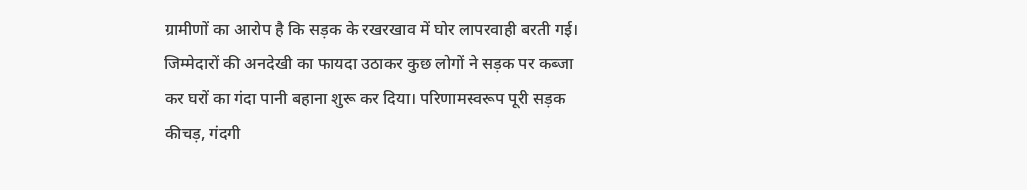ग्रामीणों का आरोप है कि सड़क के रखरखाव में घोर लापरवाही बरती गई। जिम्मेदारों की अनदेखी का फायदा उठाकर कुछ लोगों ने सड़क पर कब्जा कर घरों का गंदा पानी बहाना शुरू कर दिया। परिणामस्वरूप पूरी सड़क कीचड़, गंदगी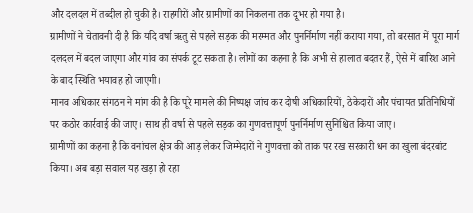और दलदल में तब्दील हो चुकी है। राहगीरों और ग्रामीणों का निकलना तक दूभर हो गया है।
ग्रामीणों ने चेतावनी दी है कि यदि वर्षा ऋतु से पहले सड़क की मरम्मत और पुनर्निर्माण नहीं कराया गया, तो बरसात में पूरा मार्ग दलदल में बदल जाएगा और गांव का संपर्क टूट सकता है। लोगों का कहना है कि अभी से हालात बदतर हैं, ऐसे में बारिश आने के बाद स्थिति भयावह हो जाएगी।
मानव अधिकार संगठन ने मांग की है कि पूरे मामले की निष्पक्ष जांच कर दोषी अधिकारियों, ठेकेदारों और पंचायत प्रतिनिधियों पर कठोर कार्रवाई की जाए। साथ ही वर्षा से पहले सड़क का गुणवत्तापूर्ण पुनर्निर्माण सुनिश्चित किया जाए।
ग्रामीणों का कहना है कि वनांचल क्षेत्र की आड़ लेकर जिम्मेदारों ने गुणवत्ता को ताक पर रख सरकारी धन का खुला बंदरबांट किया। अब बड़ा सवाल यह खड़ा हो रहा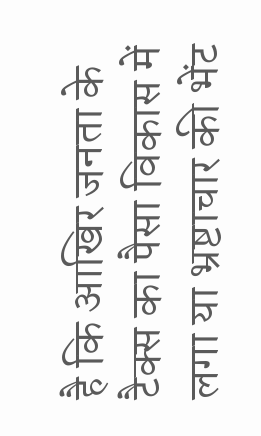है कि आखिर जनता के टैक्स का पैसा विकास में लगा या भ्रष्टाचार की भेंट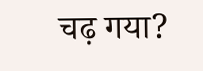चढ़ गया?